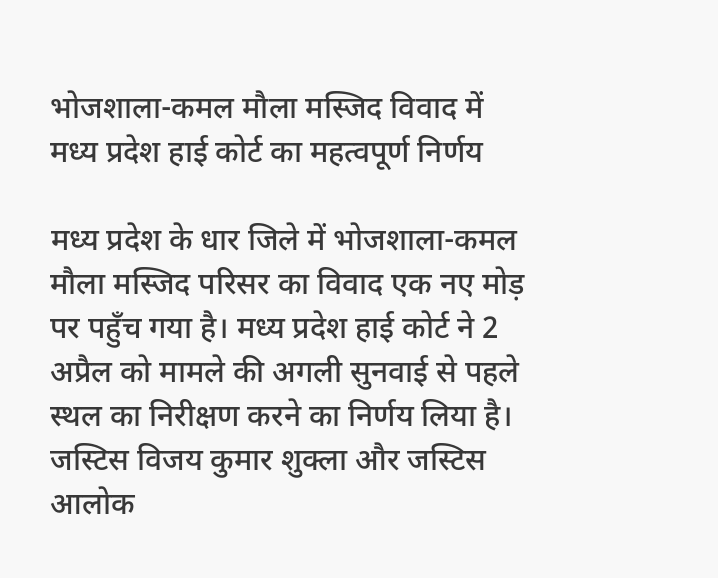भोजशाला-कमल मौला मस्जिद विवाद में मध्य प्रदेश हाई कोर्ट का महत्वपूर्ण निर्णय

मध्य प्रदेश के धार जिले में भोजशाला-कमल मौला मस्जिद परिसर का विवाद एक नए मोड़ पर पहुँच गया है। मध्य प्रदेश हाई कोर्ट ने 2 अप्रैल को मामले की अगली सुनवाई से पहले स्थल का निरीक्षण करने का निर्णय लिया है। जस्टिस विजय कुमार शुक्ला और जस्टिस आलोक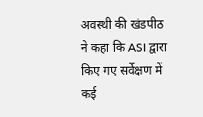अवस्थी की खंडपीठ ने कहा कि ASI द्वारा किए गए सर्वेक्षण में कई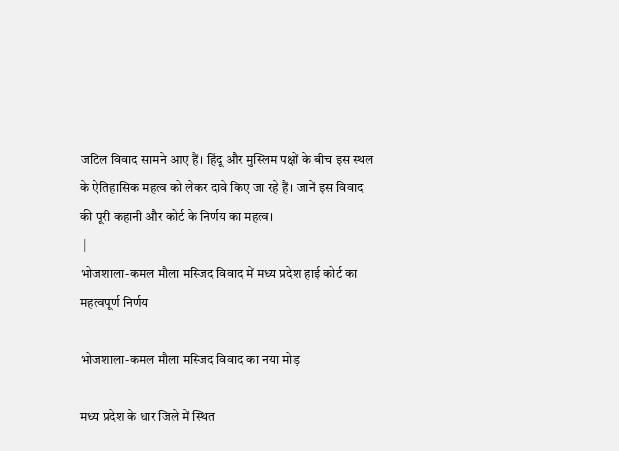जटिल विवाद सामने आए हैं। हिंदू और मुस्लिम पक्षों के बीच इस स्थल के ऐतिहासिक महत्व को लेकर दावे किए जा रहे हैं। जानें इस विवाद की पूरी कहानी और कोर्ट के निर्णय का महत्व।
 |
भोजशाला-कमल मौला मस्जिद विवाद में मध्य प्रदेश हाई कोर्ट का महत्वपूर्ण निर्णय

भोजशाला-कमल मौला मस्जिद विवाद का नया मोड़

मध्य प्रदेश के धार जिले में स्थित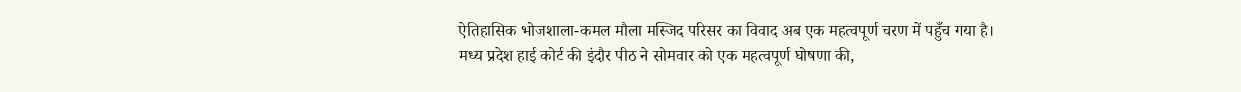ऐतिहासिक भोजशाला-कमल मौला मस्जिद परिसर का विवाद अब एक महत्वपूर्ण चरण में पहुँच गया है। मध्य प्रदेश हाई कोर्ट की इंदौर पीठ ने सोमवार को एक महत्वपूर्ण घोषणा की,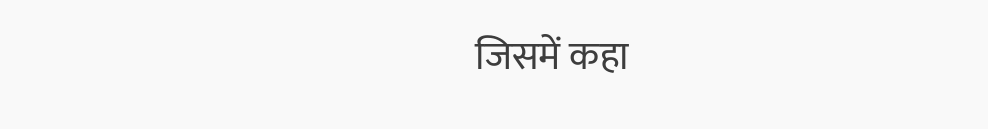जिसमें कहा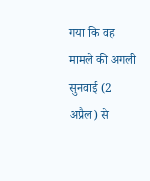गया कि वह मामले की अगली सुनवाई (2 अप्रैल) से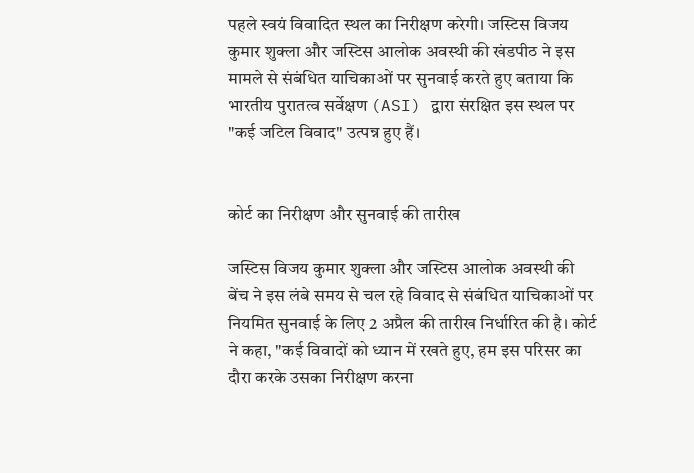पहले स्वयं विवादित स्थल का निरीक्षण करेगी। जस्टिस विजय कुमार शुक्ला और जस्टिस आलोक अवस्थी की खंडपीठ ने इस मामले से संबंधित याचिकाओं पर सुनवाई करते हुए बताया कि भारतीय पुरातत्व सर्वेक्षण (ASI) द्वारा संरक्षित इस स्थल पर "कई जटिल विवाद" उत्पन्न हुए हैं।


कोर्ट का निरीक्षण और सुनवाई की तारीख

जस्टिस विजय कुमार शुक्ला और जस्टिस आलोक अवस्थी की बेंच ने इस लंबे समय से चल रहे विवाद से संबंधित याचिकाओं पर नियमित सुनवाई के लिए 2 अप्रैल की तारीख निर्धारित की है। कोर्ट ने कहा, "कई विवादों को ध्यान में रखते हुए, हम इस परिसर का दौरा करके उसका निरीक्षण करना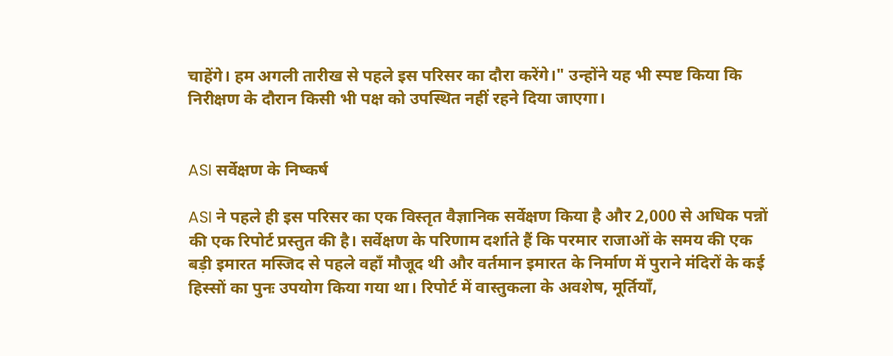चाहेंगे। हम अगली तारीख से पहले इस परिसर का दौरा करेंगे।" उन्होंने यह भी स्पष्ट किया कि निरीक्षण के दौरान किसी भी पक्ष को उपस्थित नहीं रहने दिया जाएगा।


ASI सर्वेक्षण के निष्कर्ष

ASI ने पहले ही इस परिसर का एक विस्तृत वैज्ञानिक सर्वेक्षण किया है और 2,000 से अधिक पन्नों की एक रिपोर्ट प्रस्तुत की है। सर्वेक्षण के परिणाम दर्शाते हैं कि परमार राजाओं के समय की एक बड़ी इमारत मस्जिद से पहले वहाँ मौजूद थी और वर्तमान इमारत के निर्माण में पुराने मंदिरों के कई हिस्सों का पुनः उपयोग किया गया था। रिपोर्ट में वास्तुकला के अवशेष, मूर्तियाँ,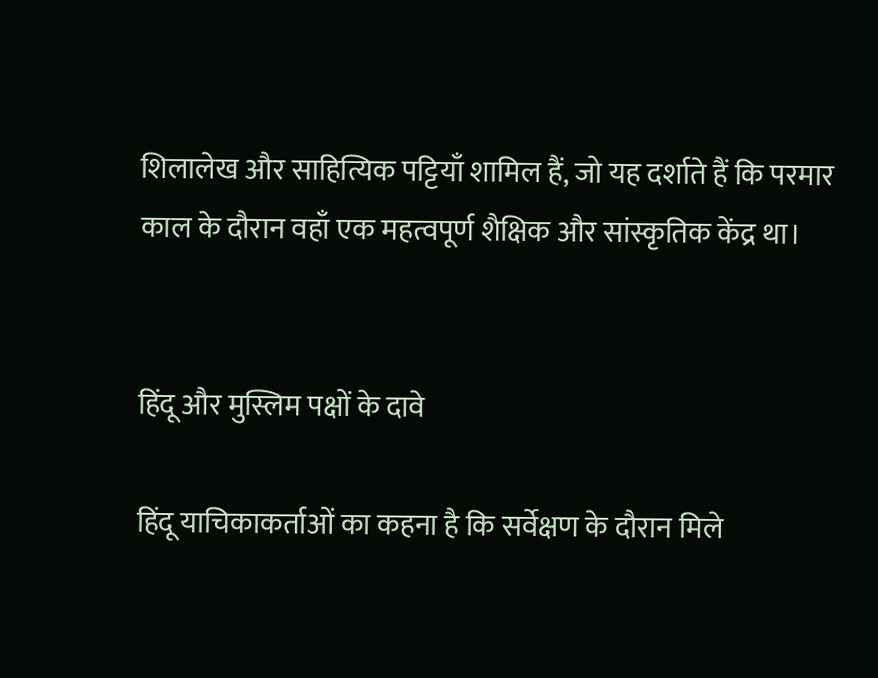शिलालेख और साहित्यिक पट्टियाँ शामिल हैं, जो यह दर्शाते हैं कि परमार काल के दौरान वहाँ एक महत्वपूर्ण शैक्षिक और सांस्कृतिक केंद्र था।


हिंदू और मुस्लिम पक्षों के दावे

हिंदू याचिकाकर्ताओं का कहना है कि सर्वेक्षण के दौरान मिले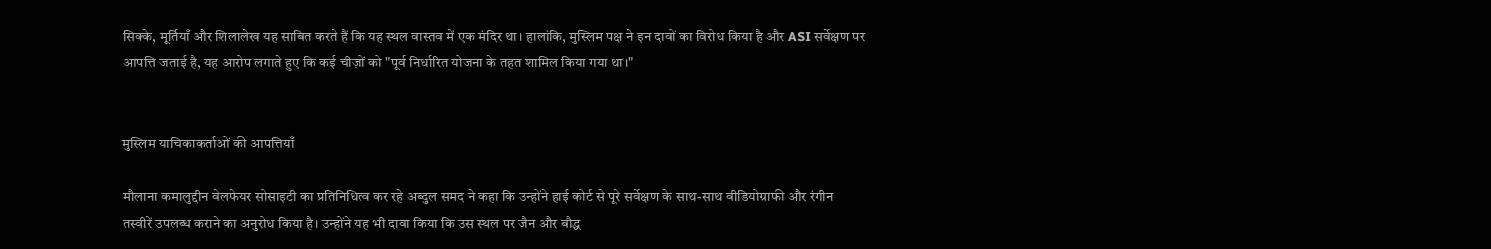सिक्के, मूर्तियाँ और शिलालेख यह साबित करते हैं कि यह स्थल वास्तव में एक मंदिर था। हालांकि, मुस्लिम पक्ष ने इन दावों का विरोध किया है और ASI सर्वेक्षण पर आपत्ति जताई है, यह आरोप लगाते हुए कि कई चीज़ों को "पूर्व निर्धारित योजना के तहत शामिल किया गया था।"


मुस्लिम याचिकाकर्ताओं की आपत्तियाँ

मौलाना कमालुद्दीन वेलफेयर सोसाइटी का प्रतिनिधित्व कर रहे अब्दुल समद ने कहा कि उन्होंने हाई कोर्ट से पूरे सर्वेक्षण के साथ-साथ वीडियोग्राफी और रंगीन तस्वीरें उपलब्ध कराने का अनुरोध किया है। उन्होंने यह भी दावा किया कि उस स्थल पर जैन और बौद्ध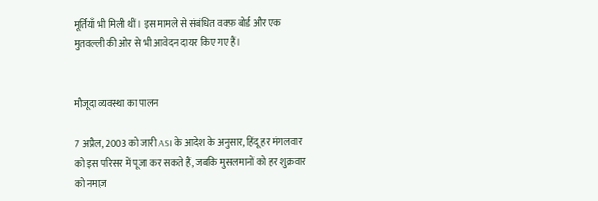मूर्तियाँ भी मिली थीं। इस मामले से संबंधित वक्फ़ बोर्ड और एक मुतवल्ली की ओर से भी आवेदन दायर किए गए हैं।


मौजूदा व्यवस्था का पालन

7 अप्रैल, 2003 को जारी ASI के आदेश के अनुसार, हिंदू हर मंगलवार को इस परिसर में पूजा कर सकते हैं, जबकि मुसलमानों को हर शुक्रवार को नमाज़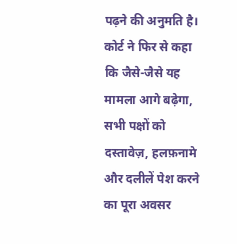पढ़ने की अनुमति है। कोर्ट ने फिर से कहा कि जैसे-जैसे यह मामला आगे बढ़ेगा, सभी पक्षों को दस्तावेज़, हलफ़नामे और दलीलें पेश करने का पूरा अवसर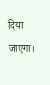दिया जाएगा।